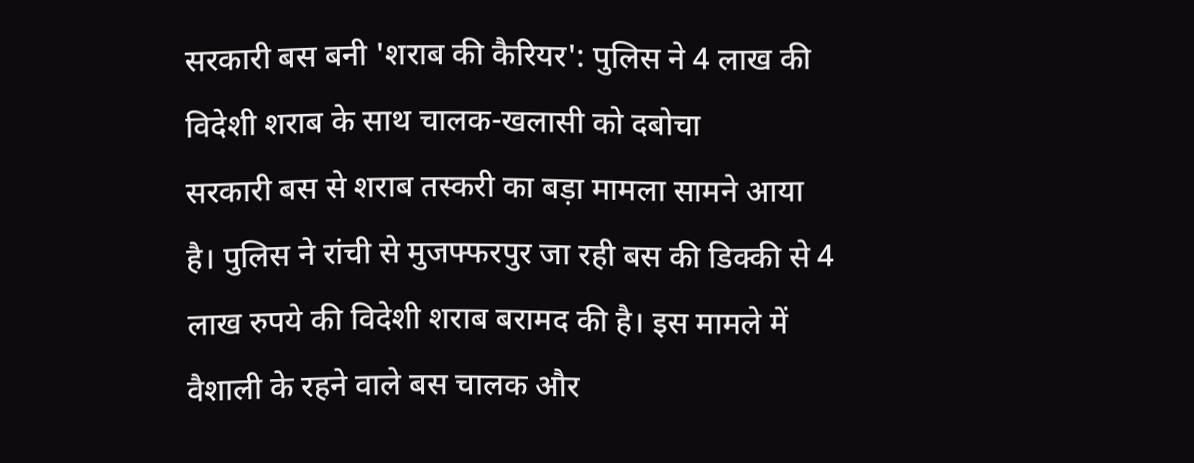सरकारी बस बनी 'शराब की कैरियर': पुलिस ने 4 लाख की विदेशी शराब के साथ चालक-खलासी को दबोचा
सरकारी बस से शराब तस्करी का बड़ा मामला सामने आया है। पुलिस ने रांची से मुजफ्फरपुर जा रही बस की डिक्की से 4 लाख रुपये की विदेशी शराब बरामद की है। इस मामले में वैशाली के रहने वाले बस चालक और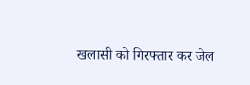खलासी को गिरफ्तार कर जेल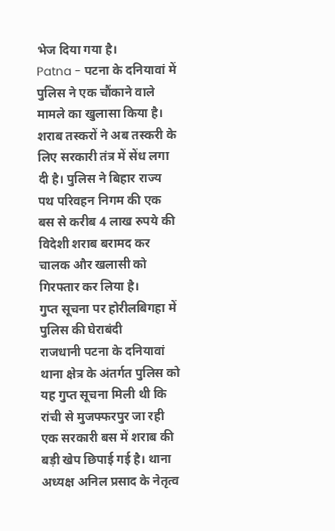भेज दिया गया है।
Patna - पटना के दनियावां में पुलिस ने एक चौंकाने वाले मामले का खुलासा किया है। शराब तस्करों ने अब तस्करी के लिए सरकारी तंत्र में सेंध लगा दी है। पुलिस ने बिहार राज्य पथ परिवहन निगम की एक बस से करीब 4 लाख रुपये की विदेशी शराब बरामद कर चालक और खलासी को गिरफ्तार कर लिया है।
गुप्त सूचना पर होरीलबिगहा में पुलिस की घेराबंदी
राजधानी पटना के दनियावां थाना क्षेत्र के अंतर्गत पुलिस को यह गुप्त सूचना मिली थी कि रांची से मुजफ्फरपुर जा रही एक सरकारी बस में शराब की बड़ी खेप छिपाई गई है। थाना अध्यक्ष अनिल प्रसाद के नेतृत्व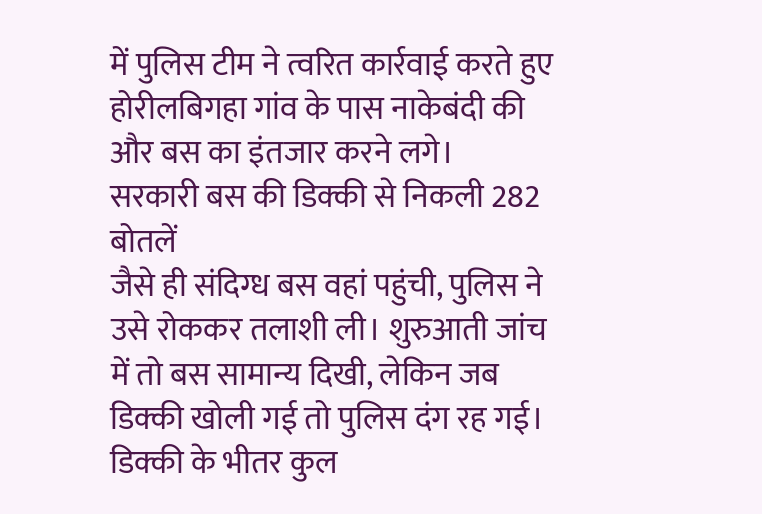में पुलिस टीम ने त्वरित कार्रवाई करते हुए होरीलबिगहा गांव के पास नाकेबंदी की और बस का इंतजार करने लगे।
सरकारी बस की डिक्की से निकली 282 बोतलें
जैसे ही संदिग्ध बस वहां पहुंची, पुलिस ने उसे रोककर तलाशी ली। शुरुआती जांच में तो बस सामान्य दिखी, लेकिन जब डिक्की खोली गई तो पुलिस दंग रह गई। डिक्की के भीतर कुल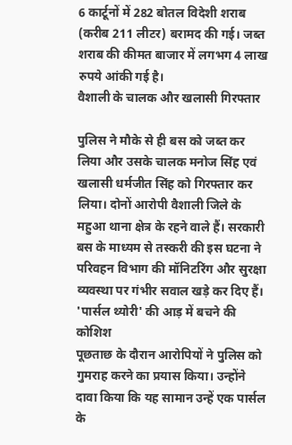6 कार्टूनों में 282 बोतल विदेशी शराब (करीब 211 लीटर) बरामद की गई। जब्त शराब की कीमत बाजार में लगभग 4 लाख रुपये आंकी गई है।
वैशाली के चालक और खलासी गिरफ्तार

पुलिस ने मौके से ही बस को जब्त कर लिया और उसके चालक मनोज सिंह एवं खलासी धर्मजीत सिंह को गिरफ्तार कर लिया। दोनों आरोपी वैशाली जिले के महुआ थाना क्षेत्र के रहने वाले हैं। सरकारी बस के माध्यम से तस्करी की इस घटना ने परिवहन विभाग की मॉनिटरिंग और सुरक्षा व्यवस्था पर गंभीर सवाल खड़े कर दिए हैं।
'पार्सल थ्योरी' की आड़ में बचने की कोशिश
पूछताछ के दौरान आरोपियों ने पुलिस को गुमराह करने का प्रयास किया। उन्होंने दावा किया कि यह सामान उन्हें एक पार्सल के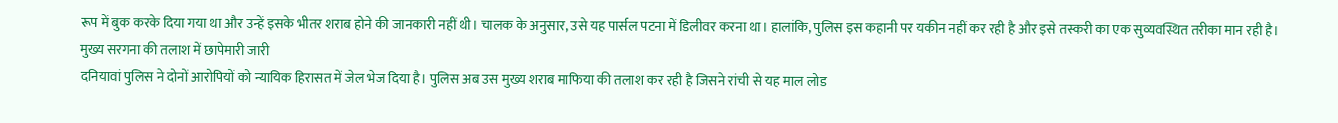रूप में बुक करके दिया गया था और उन्हें इसके भीतर शराब होने की जानकारी नहीं थी। चालक के अनुसार, उसे यह पार्सल पटना में डिलीवर करना था। हालांकि, पुलिस इस कहानी पर यकीन नहीं कर रही है और इसे तस्करी का एक सुव्यवस्थित तरीका मान रही है।
मुख्य सरगना की तलाश में छापेमारी जारी
दनियावां पुलिस ने दोनों आरोपियों को न्यायिक हिरासत में जेल भेज दिया है। पुलिस अब उस मुख्य शराब माफिया की तलाश कर रही है जिसने रांची से यह माल लोड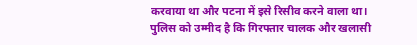करवाया था और पटना में इसे रिसीव करने वाला था। पुलिस को उम्मीद है कि गिरफ्तार चालक और खलासी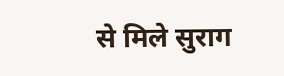से मिले सुराग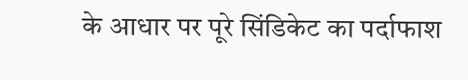के आधार पर पूरे सिंडिकेट का पर्दाफाश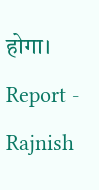होगा।
Report - Rajnish